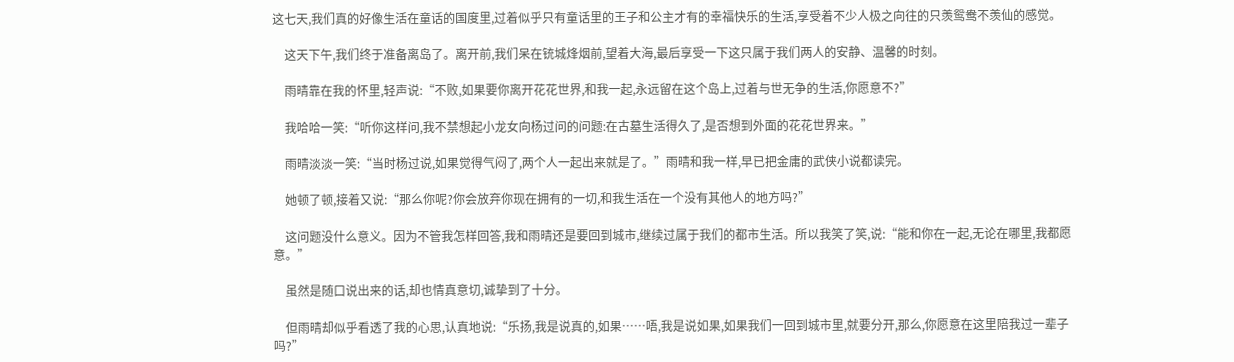这七天,我们真的好像生活在童话的国度里,过着似乎只有童话里的王子和公主才有的幸福快乐的生活,享受着不少人极之向往的只羡鸳鸯不羡仙的感觉。

    这天下午,我们终于准备离岛了。离开前,我们呆在铳城烽烟前,望着大海,最后享受一下这只属于我们两人的安静、温馨的时刻。

    雨晴靠在我的怀里,轻声说:“不败,如果要你离开花花世界,和我一起,永远留在这个岛上,过着与世无争的生活,你愿意不?”

    我哈哈一笑:“听你这样问,我不禁想起小龙女向杨过问的问题:在古墓生活得久了,是否想到外面的花花世界来。”

    雨晴淡淡一笑:“当时杨过说,如果觉得气闷了,两个人一起出来就是了。”雨晴和我一样,早已把金庸的武侠小说都读完。

    她顿了顿,接着又说:“那么你呢?你会放弃你现在拥有的一切,和我生活在一个没有其他人的地方吗?”

    这问题没什么意义。因为不管我怎样回答,我和雨晴还是要回到城市,继续过属于我们的都市生活。所以我笑了笑,说:“能和你在一起,无论在哪里,我都愿意。”

    虽然是随口说出来的话,却也情真意切,诚挚到了十分。

    但雨晴却似乎看透了我的心思,认真地说:“乐扬,我是说真的,如果……唔,我是说如果,如果我们一回到城市里,就要分开,那么,你愿意在这里陪我过一辈子吗?”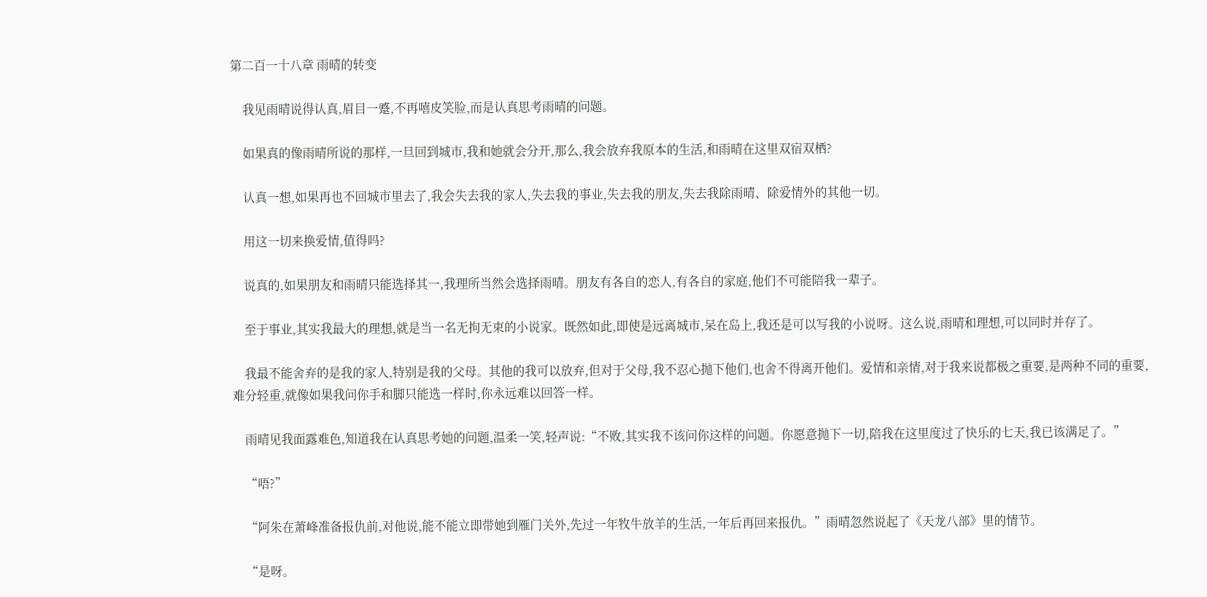第二百一十八章 雨晴的转变

    我见雨晴说得认真,眉目一蹙,不再嘻皮笑脸,而是认真思考雨晴的问题。

    如果真的像雨晴所说的那样,一旦回到城市,我和她就会分开,那么,我会放弃我原本的生活,和雨晴在这里双宿双栖?

    认真一想,如果再也不回城市里去了,我会失去我的家人,失去我的事业,失去我的朋友,失去我除雨晴、除爱情外的其他一切。

    用这一切来换爱情,值得吗?

    说真的,如果朋友和雨晴只能选择其一,我理所当然会选择雨晴。朋友有各自的恋人,有各自的家庭,他们不可能陪我一辈子。

    至于事业,其实我最大的理想,就是当一名无拘无束的小说家。既然如此,即使是远离城市,呆在岛上,我还是可以写我的小说呀。这么说,雨晴和理想,可以同时并存了。

    我最不能舍弃的是我的家人,特别是我的父母。其他的我可以放弃,但对于父母,我不忍心抛下他们,也舍不得离开他们。爱情和亲情,对于我来说都极之重要,是两种不同的重要,难分轻重,就像如果我问你手和脚只能选一样时,你永远难以回答一样。

    雨晴见我面露难色,知道我在认真思考她的问题,温柔一笑,轻声说:“不败,其实我不该问你这样的问题。你愿意抛下一切,陪我在这里度过了快乐的七天,我已该满足了。”

    “唔?”

    “阿朱在萧峰准备报仇前,对他说,能不能立即带她到雁门关外,先过一年牧牛放羊的生活,一年后再回来报仇。”雨晴忽然说起了《天龙八部》里的情节。

    “是呀。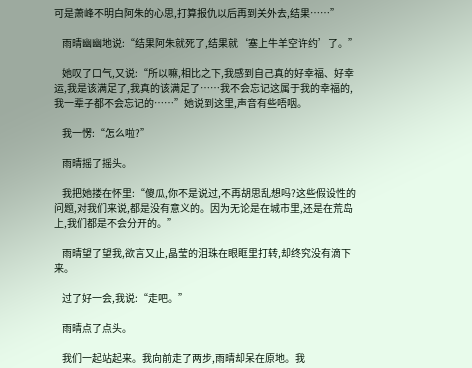可是萧峰不明白阿朱的心思,打算报仇以后再到关外去,结果……”

    雨晴幽幽地说:“结果阿朱就死了,结果就‘塞上牛羊空许约’了。”

    她叹了口气,又说:“所以嘛,相比之下,我感到自己真的好幸福、好幸运,我是该满足了,我真的该满足了……我不会忘记这属于我的幸福的,我一辈子都不会忘记的……”她说到这里,声音有些唔咽。

    我一愣:“怎么啦?”

    雨晴摇了摇头。

    我把她搂在怀里:“傻瓜,你不是说过,不再胡思乱想吗?这些假设性的问题,对我们来说,都是没有意义的。因为无论是在城市里,还是在荒岛上,我们都是不会分开的。”

    雨晴望了望我,欲言又止,晶莹的泪珠在眼眶里打转,却终究没有滴下来。

    过了好一会,我说:“走吧。”

    雨晴点了点头。

    我们一起站起来。我向前走了两步,雨晴却呆在原地。我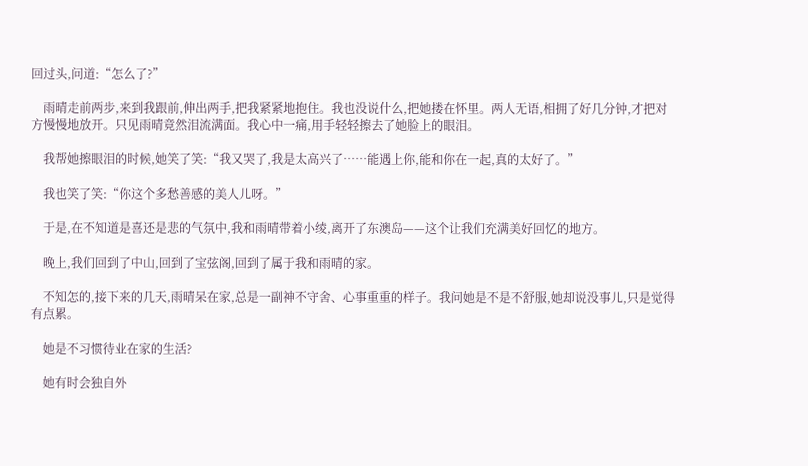回过头,问道:“怎么了?”

    雨晴走前两步,来到我跟前,伸出两手,把我紧紧地抱住。我也没说什么,把她搂在怀里。两人无语,相拥了好几分钟,才把对方慢慢地放开。只见雨晴竟然泪流满面。我心中一痛,用手轻轻擦去了她脸上的眼泪。

    我帮她擦眼泪的时候,她笑了笑:“我又哭了,我是太高兴了……能遇上你,能和你在一起,真的太好了。”

    我也笑了笑:“你这个多愁善感的美人儿呀。”

    于是,在不知道是喜还是悲的气氛中,我和雨晴带着小绫,离开了东澳岛——这个让我们充满美好回忆的地方。

    晚上,我们回到了中山,回到了宝弦阁,回到了属于我和雨晴的家。

    不知怎的,接下来的几天,雨晴呆在家,总是一副神不守舍、心事重重的样子。我问她是不是不舒服,她却说没事儿,只是觉得有点累。

    她是不习惯待业在家的生活?

    她有时会独自外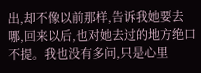出,却不像以前那样,告诉我她要去哪,回来以后,也对她去过的地方绝口不提。我也没有多问,只是心里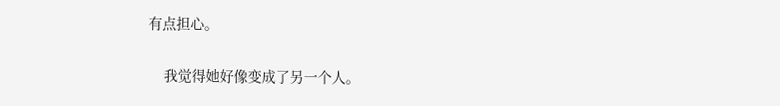有点担心。

    我觉得她好像变成了另一个人。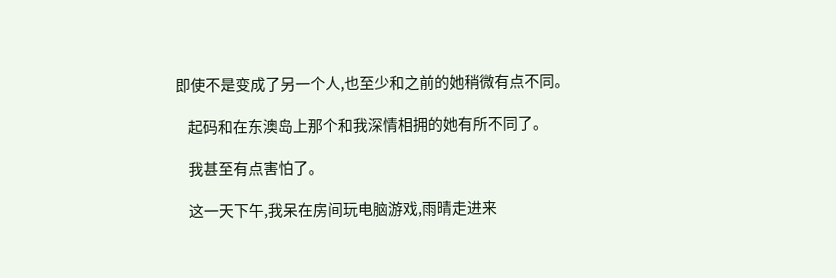即使不是变成了另一个人,也至少和之前的她稍微有点不同。

    起码和在东澳岛上那个和我深情相拥的她有所不同了。

    我甚至有点害怕了。

    这一天下午,我呆在房间玩电脑游戏,雨晴走进来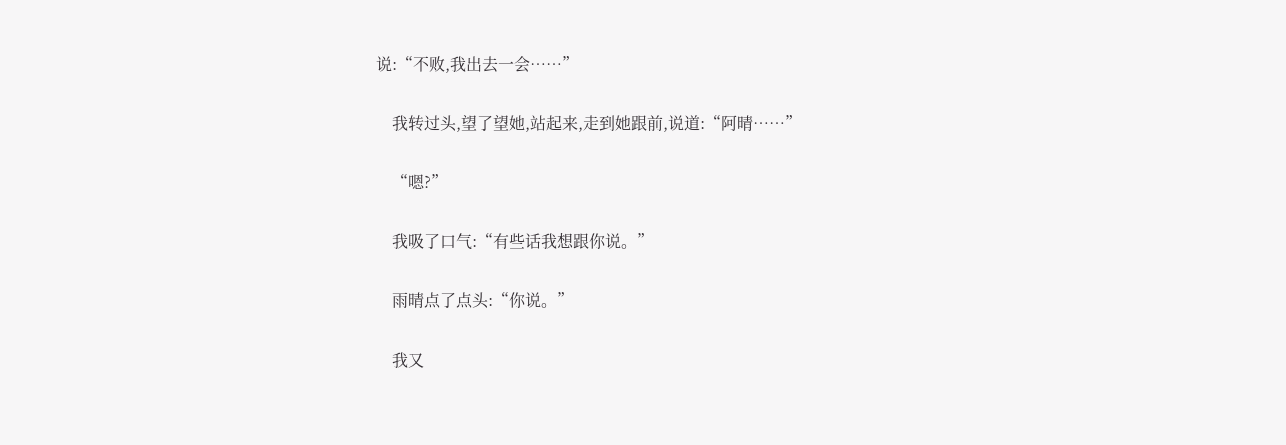说:“不败,我出去一会……”

    我转过头,望了望她,站起来,走到她跟前,说道:“阿晴……”

    “嗯?”

    我吸了口气:“有些话我想跟你说。”

    雨晴点了点头:“你说。”

    我又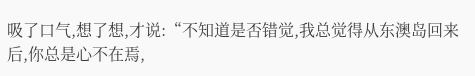吸了口气,想了想,才说:“不知道是否错觉,我总觉得从东澳岛回来后,你总是心不在焉,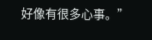好像有很多心事。”